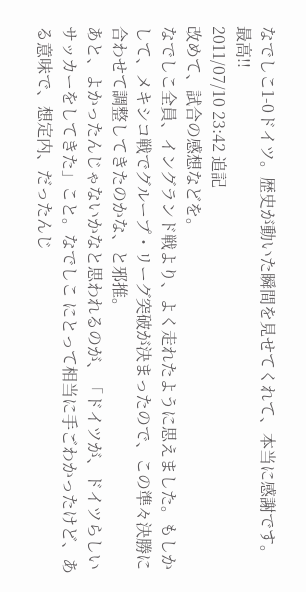なでしこ1-0ドイツ。歴史が動いた瞬間を見せてくれて、本当に感謝です。
最高!!
2011/07/10 23:42 追記
改めて、試合の感想などを。
なでしこ全員、イングランド戦より、よく走れたように思えました。もしかして、メキシコ戦でグループ・リーグ突破が決まったので、この準々決勝に合わせて調整してきたのかな、と邪推。
あと、よかったんじゃないかなと思われるのが、「ドイツが、ドイツらしいサッカーをしてきた」こと。なでしこ にとって相当に手ごわかったけど、ある意味で、想定内、だったんじ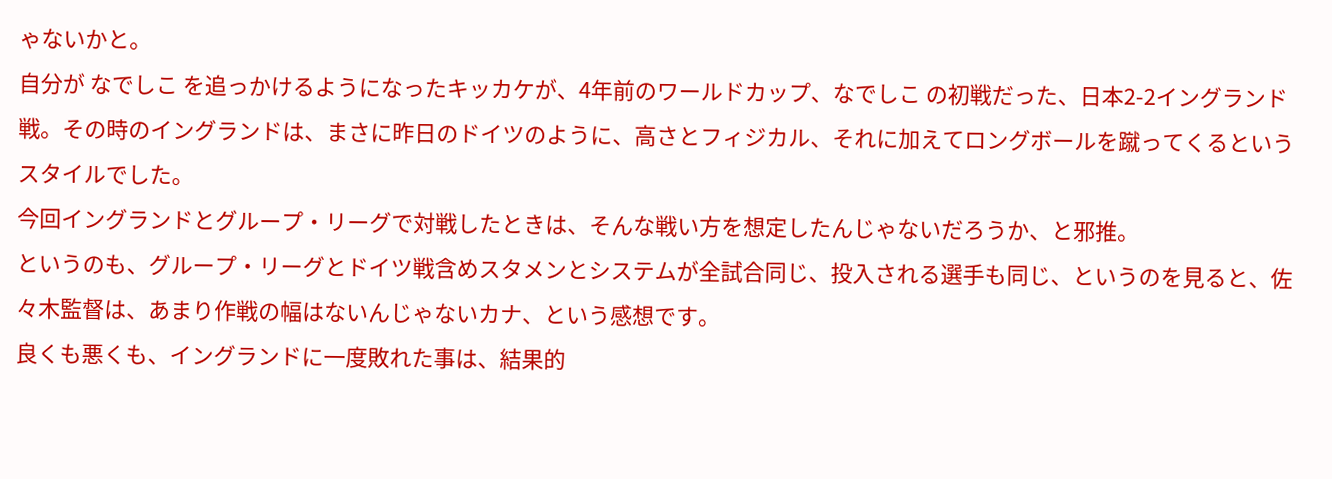ゃないかと。
自分が なでしこ を追っかけるようになったキッカケが、4年前のワールドカップ、なでしこ の初戦だった、日本2-2イングランド戦。その時のイングランドは、まさに昨日のドイツのように、高さとフィジカル、それに加えてロングボールを蹴ってくるというスタイルでした。
今回イングランドとグループ・リーグで対戦したときは、そんな戦い方を想定したんじゃないだろうか、と邪推。
というのも、グループ・リーグとドイツ戦含めスタメンとシステムが全試合同じ、投入される選手も同じ、というのを見ると、佐々木監督は、あまり作戦の幅はないんじゃないカナ、という感想です。
良くも悪くも、イングランドに一度敗れた事は、結果的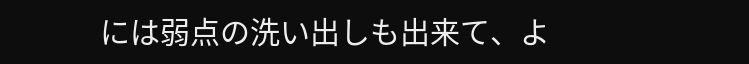には弱点の洗い出しも出来て、よ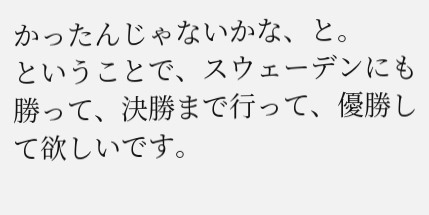かったんじゃないかな、と。
ということで、スウェーデンにも勝って、決勝まで行って、優勝して欲しいです。